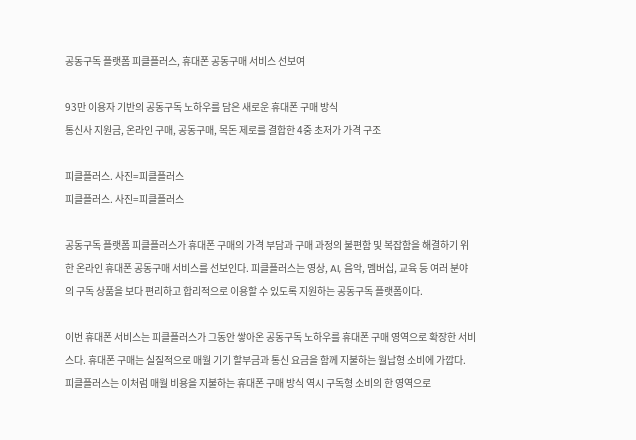공동구독 플랫폼 피클플러스, 휴대폰 공동구매 서비스 선보여

93만 이용자 기반의 공동구독 노하우를 담은 새로운 휴대폰 구매 방식
통신사 지원금, 온라인 구매, 공동구매, 목돈 제로를 결합한 4중 초저가 가격 구조

피클플러스. 사진=피클플러스
피클플러스. 사진=피클플러스

공동구독 플랫폼 피클플러스가 휴대폰 구매의 가격 부담과 구매 과정의 불편함 및 복잡함을 해결하기 위한 온라인 휴대폰 공동구매 서비스를 선보인다. 피클플러스는 영상, AI, 음악, 멤버십, 교육 등 여러 분야의 구독 상품을 보다 편리하고 합리적으로 이용할 수 있도록 지원하는 공동구독 플랫폼이다.

이번 휴대폰 서비스는 피클플러스가 그동안 쌓아온 공동구독 노하우를 휴대폰 구매 영역으로 확장한 서비스다. 휴대폰 구매는 실질적으로 매월 기기 할부금과 통신 요금을 함께 지불하는 월납형 소비에 가깝다. 피클플러스는 이처럼 매월 비용을 지불하는 휴대폰 구매 방식 역시 구독형 소비의 한 영역으로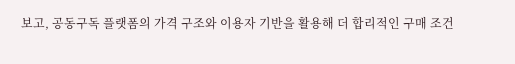보고, 공동구독 플랫폼의 가격 구조와 이용자 기반을 활용해 더 합리적인 구매 조건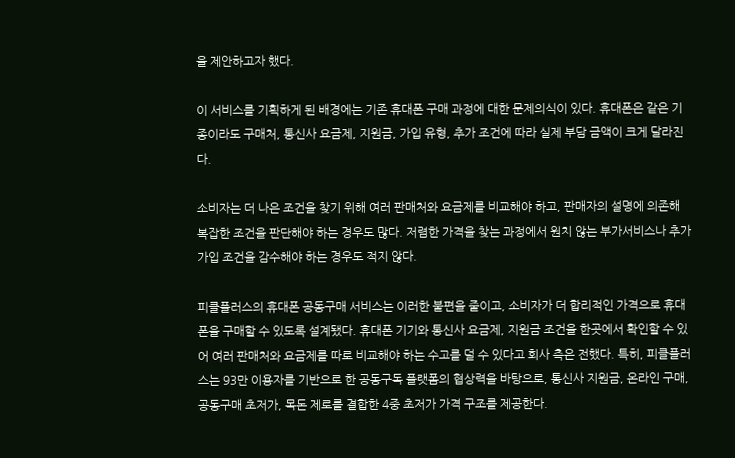을 제안하고자 했다.

이 서비스를 기획하게 된 배경에는 기존 휴대폰 구매 과정에 대한 문제의식이 있다. 휴대폰은 같은 기종이라도 구매처, 통신사 요금제, 지원금, 가입 유형, 추가 조건에 따라 실제 부담 금액이 크게 달라진다.

소비자는 더 나은 조건을 찾기 위해 여러 판매처와 요금제를 비교해야 하고, 판매자의 설명에 의존해 복잡한 조건을 판단해야 하는 경우도 많다. 저렴한 가격을 찾는 과정에서 원치 않는 부가서비스나 추가 가입 조건을 감수해야 하는 경우도 적지 않다.

피클플러스의 휴대폰 공동구매 서비스는 이러한 불편을 줄이고, 소비자가 더 합리적인 가격으로 휴대폰을 구매할 수 있도록 설계됐다. 휴대폰 기기와 통신사 요금제, 지원금 조건을 한곳에서 확인할 수 있어 여러 판매처와 요금제를 따로 비교해야 하는 수고를 덜 수 있다고 회사 측은 전했다. 특히, 피클플러스는 93만 이용자를 기반으로 한 공동구독 플랫폼의 협상력을 바탕으로, 통신사 지원금, 온라인 구매, 공동구매 초저가, 목돈 제로를 결합한 4중 초저가 가격 구조를 제공한다.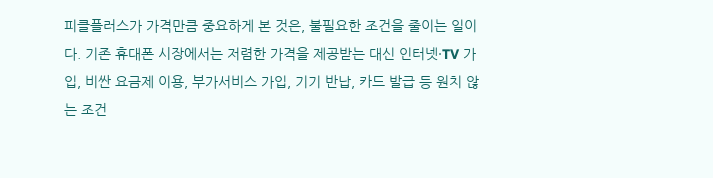피클플러스가 가격만큼 중요하게 본 것은, 불필요한 조건을 줄이는 일이다. 기존 휴대폰 시장에서는 저렴한 가격을 제공받는 대신 인터넷·TV 가입, 비싼 요금제 이용, 부가서비스 가입, 기기 반납, 카드 발급 등 원치 않는 조건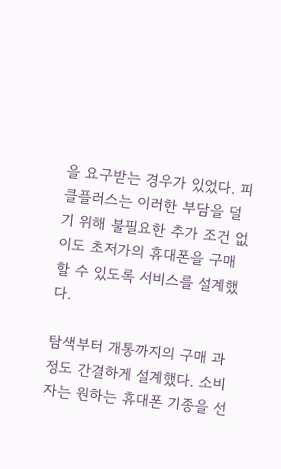을 요구받는 경우가 있었다. 피클플러스는 이러한 부담을 덜기 위해 불필요한 추가 조건 없이도 초저가의 휴대폰을 구매할 수 있도록 서비스를 설계했다.

탐색부터 개통까지의 구매 과정도 간결하게 설계했다. 소비자는 원하는 휴대폰 기종을 선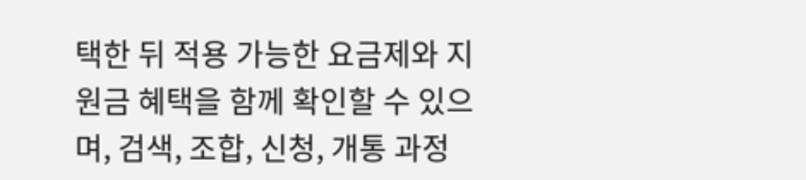택한 뒤 적용 가능한 요금제와 지원금 혜택을 함께 확인할 수 있으며, 검색, 조합, 신청, 개통 과정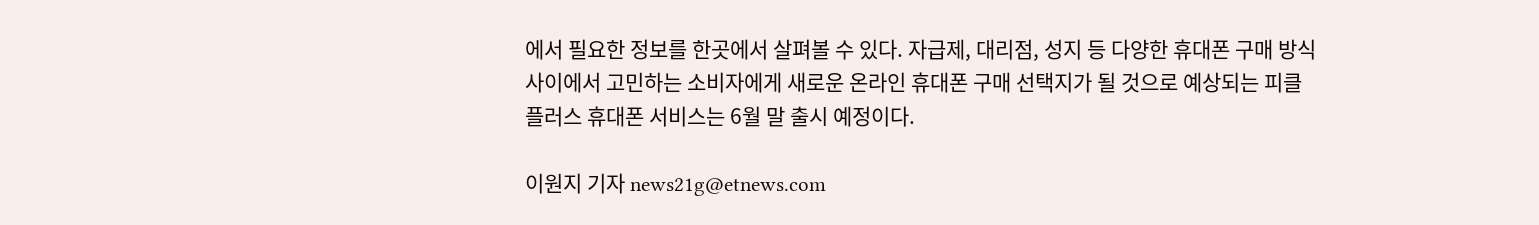에서 필요한 정보를 한곳에서 살펴볼 수 있다. 자급제, 대리점, 성지 등 다양한 휴대폰 구매 방식 사이에서 고민하는 소비자에게 새로운 온라인 휴대폰 구매 선택지가 될 것으로 예상되는 피클플러스 휴대폰 서비스는 6월 말 출시 예정이다.

이원지 기자 news21g@etnews.com